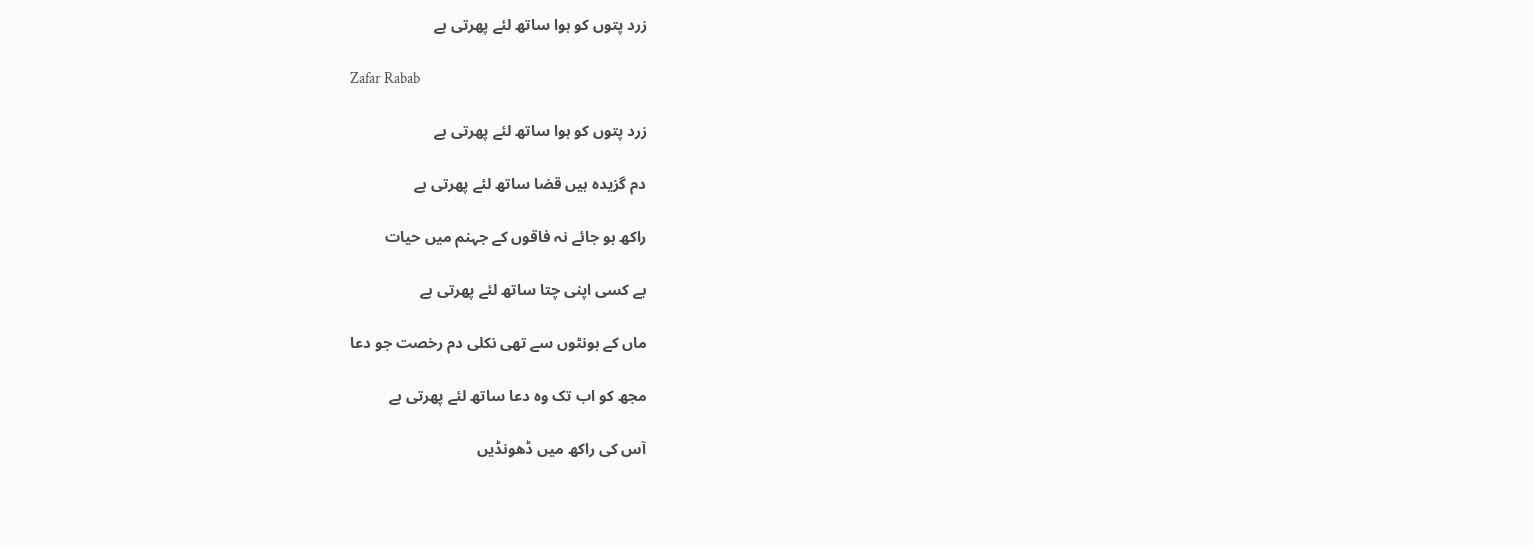زرد پتوں کو ہوا ساتھ لئے پھرتی ہے

Zafar Rabab

زرد پتوں کو ہوا ساتھ لئے پھرتی ہے

دم گزیدہ ہیں قضا ساتھ لئے پھرتی ہے

راکھ ہو جائے نہ فاقوں کے جہنم میں حیات

بے کسی اپنی چتا ساتھ لئے پھرتی ہے

ماں کے ہونٹوں سے تھی نکلی دم رخصت جو دعا

مجھ کو اب تک وہ دعا ساتھ لئے پھرتی ہے

آس کی راکھ میں ڈھونڈیں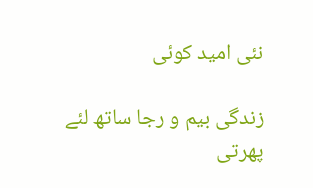نئی امید کوئی

زندگی بیم و رجا ساتھ لئے پھرتی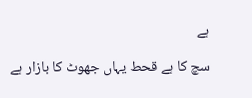ہے

سچ کا ہے قحط یہاں جھوٹ کا بازار ہے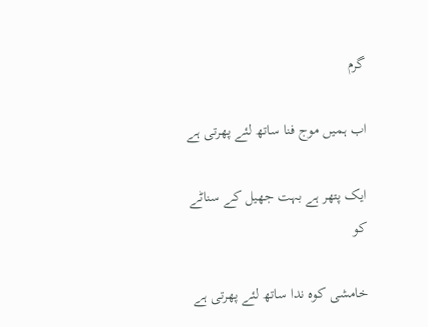گرم

اب ہمیں موج فنا ساتھ لئے پھرتی ہے

ایک پتھر ہے بہت جھیل کے سناٹے کو

خامشی کوہ ندا ساتھ لئے پھرتی ہے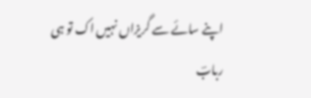اپنے سائے سے گریزاں نہیں اک تو ہی ربابؔ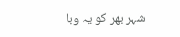شہر بھر کو یہ وبا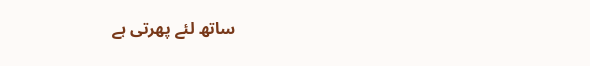ساتھ لئے پھرتی ہے